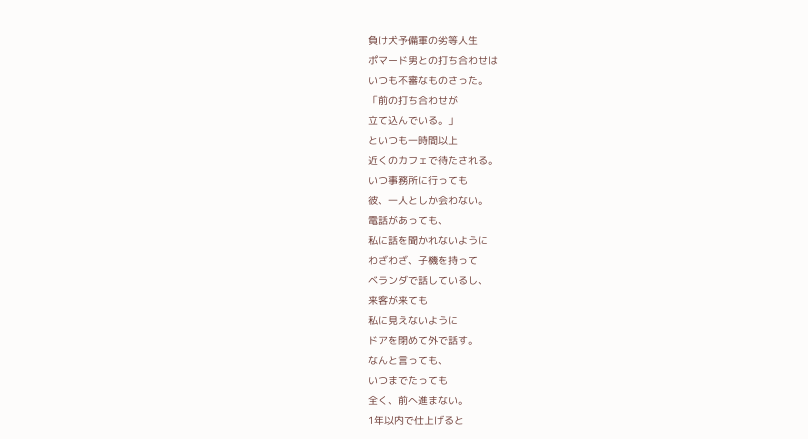負け犬予備軍の劣等人生
ポマード男との打ち合わせは
いつも不審なものさった。
「前の打ち合わせが
立て込んでいる。」
といつも一時間以上
近くのカフェで待たされる。
いつ事務所に行っても
彼、一人としか会わない。
電話があっても、
私に話を聞かれないように
わざわざ、子機を持って
ベランダで話しているし、
来客が来ても
私に見えないように
ドアを閉めて外で話す。
なんと言っても、
いつまでたっても
全く、前へ進まない。
1年以内で仕上げると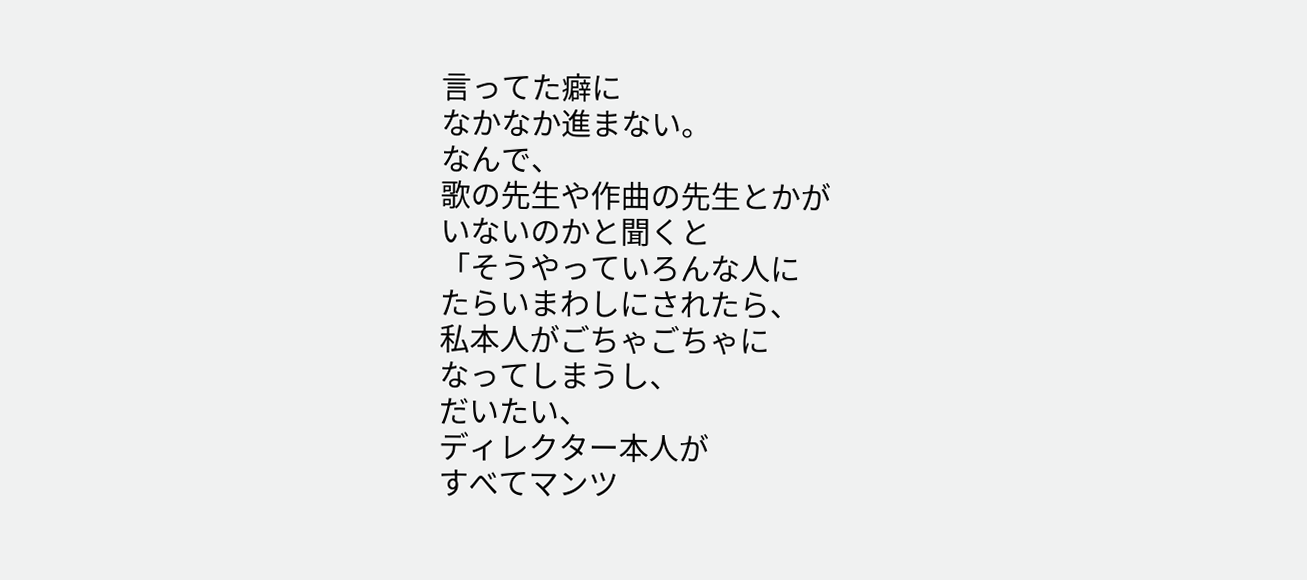言ってた癖に
なかなか進まない。
なんで、
歌の先生や作曲の先生とかが
いないのかと聞くと
「そうやっていろんな人に
たらいまわしにされたら、
私本人がごちゃごちゃに
なってしまうし、
だいたい、
ディレクター本人が
すべてマンツ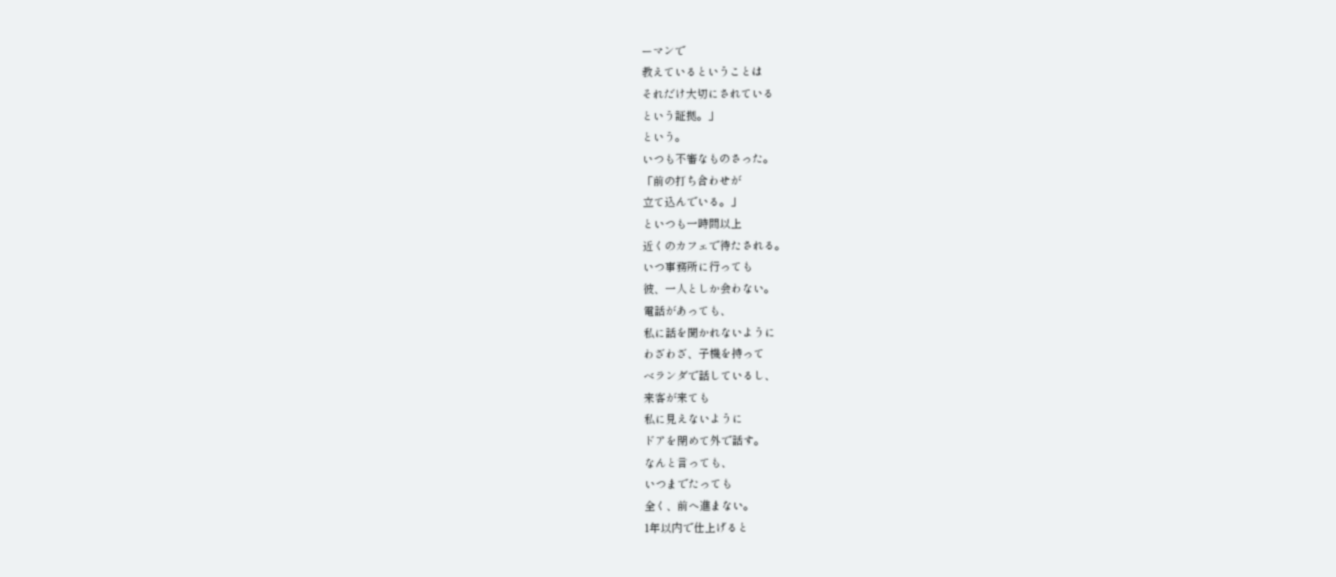ーマンで
教えているということは
それだけ大切にされている
という証拠。」
という。
いつも不審なものさった。
「前の打ち合わせが
立て込んでいる。」
といつも一時間以上
近くのカフェで待たされる。
いつ事務所に行っても
彼、一人としか会わない。
電話があっても、
私に話を聞かれないように
わざわざ、子機を持って
ベランダで話しているし、
来客が来ても
私に見えないように
ドアを閉めて外で話す。
なんと言っても、
いつまでたっても
全く、前へ進まない。
1年以内で仕上げると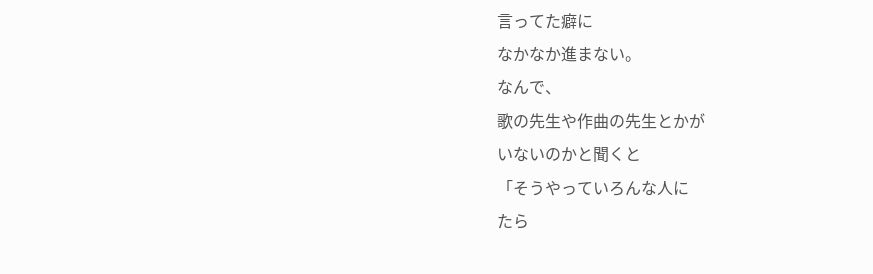言ってた癖に
なかなか進まない。
なんで、
歌の先生や作曲の先生とかが
いないのかと聞くと
「そうやっていろんな人に
たら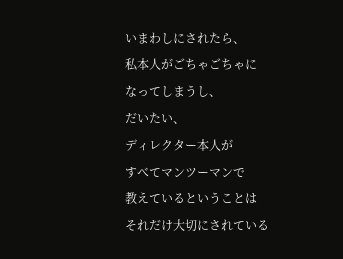いまわしにされたら、
私本人がごちゃごちゃに
なってしまうし、
だいたい、
ディレクター本人が
すべてマンツーマンで
教えているということは
それだけ大切にされている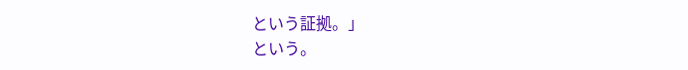という証拠。」
という。